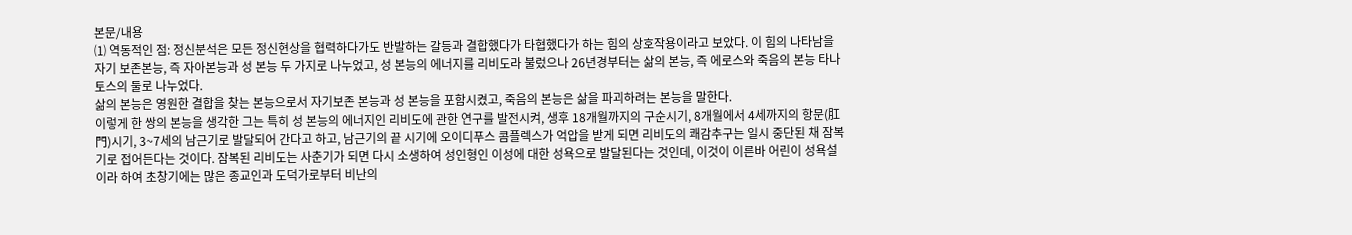본문/내용
⑴ 역동적인 점: 정신분석은 모든 정신현상을 협력하다가도 반발하는 갈등과 결합했다가 타협했다가 하는 힘의 상호작용이라고 보았다. 이 힘의 나타남을 자기 보존본능, 즉 자아본능과 성 본능 두 가지로 나누었고, 성 본능의 에너지를 리비도라 불렀으나 26년경부터는 삶의 본능, 즉 에로스와 죽음의 본능 타나토스의 둘로 나누었다.
삶의 본능은 영원한 결합을 찾는 본능으로서 자기보존 본능과 성 본능을 포함시켰고, 죽음의 본능은 삶을 파괴하려는 본능을 말한다.
이렇게 한 쌍의 본능을 생각한 그는 특히 성 본능의 에너지인 리비도에 관한 연구를 발전시켜, 생후 18개월까지의 구순시기, 8개월에서 4세까지의 항문(肛門)시기, 3~7세의 남근기로 발달되어 간다고 하고, 남근기의 끝 시기에 오이디푸스 콤플렉스가 억압을 받게 되면 리비도의 쾌감추구는 일시 중단된 채 잠복기로 접어든다는 것이다. 잠복된 리비도는 사춘기가 되면 다시 소생하여 성인형인 이성에 대한 성욕으로 발달된다는 것인데, 이것이 이른바 어린이 성욕설이라 하여 초창기에는 많은 종교인과 도덕가로부터 비난의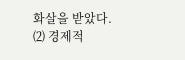화살을 받았다.
⑵ 경제적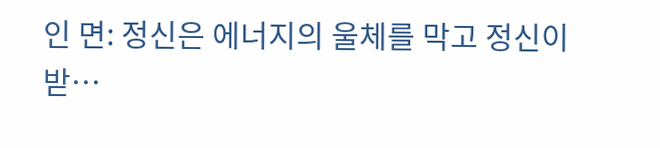인 면: 정신은 에너지의 울체를 막고 정신이 받…